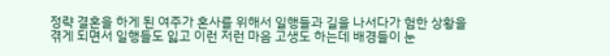정략 결혼을 하게 된 여주가 혼사를 위해서 일행들과 길을 나서다가 험한 상황을 겪게 되면서 일행들도 잃고 이런 저런 마음 고생도 하는데 배경들이 눈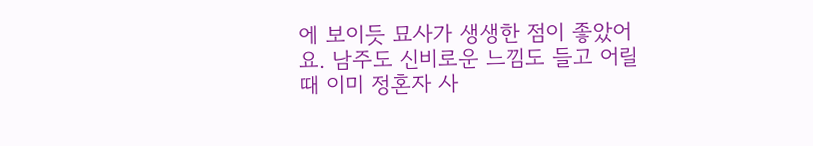에 보이듯 묘사가 생생한 점이 좋았어요. 남주도 신비로운 느낌도 들고 어릴 때 이미 정혼자 사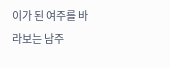이가 된 여주를 바라보는 남주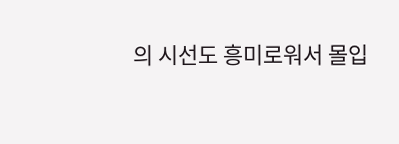의 시선도 흥미로워서 몰입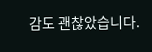감도 괜찮았습니다.